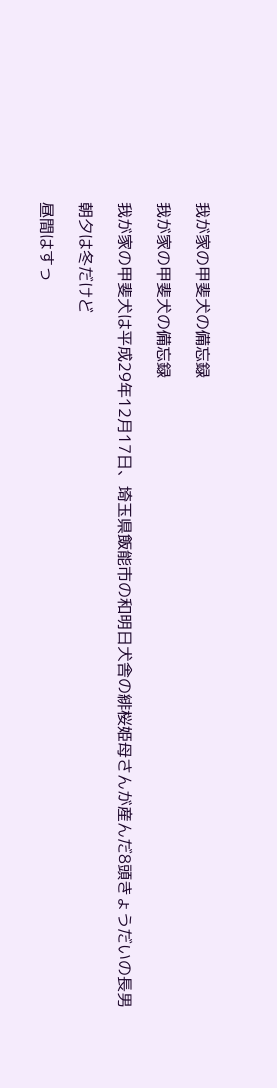我が家の甲斐犬の備忘録

我が家の甲斐犬の備忘録

我が家の甲斐犬は平成29年12月17日、埼玉県飯能市の和明日犬舎の緋桜姫母さんが産んだ8頭きょうだいの長男

朝夕は冬だけど

昼間はすっ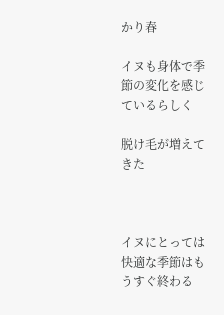かり春

イヌも身体で季節の変化を感じているらしく

脱け毛が増えてきた



イヌにとっては快適な季節はもうすぐ終わる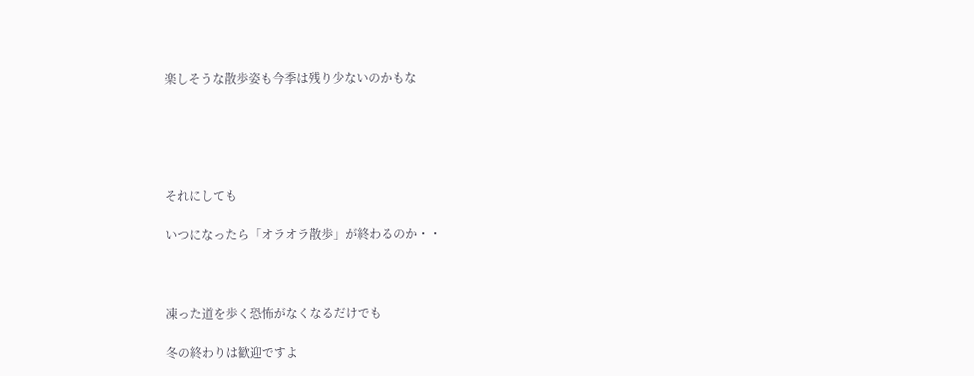楽しそうな散歩姿も今季は残り少ないのかもな





それにしても

いつになったら「オラオラ散歩」が終わるのか・・



凍った道を歩く恐怖がなくなるだけでも

冬の終わりは歓迎ですよ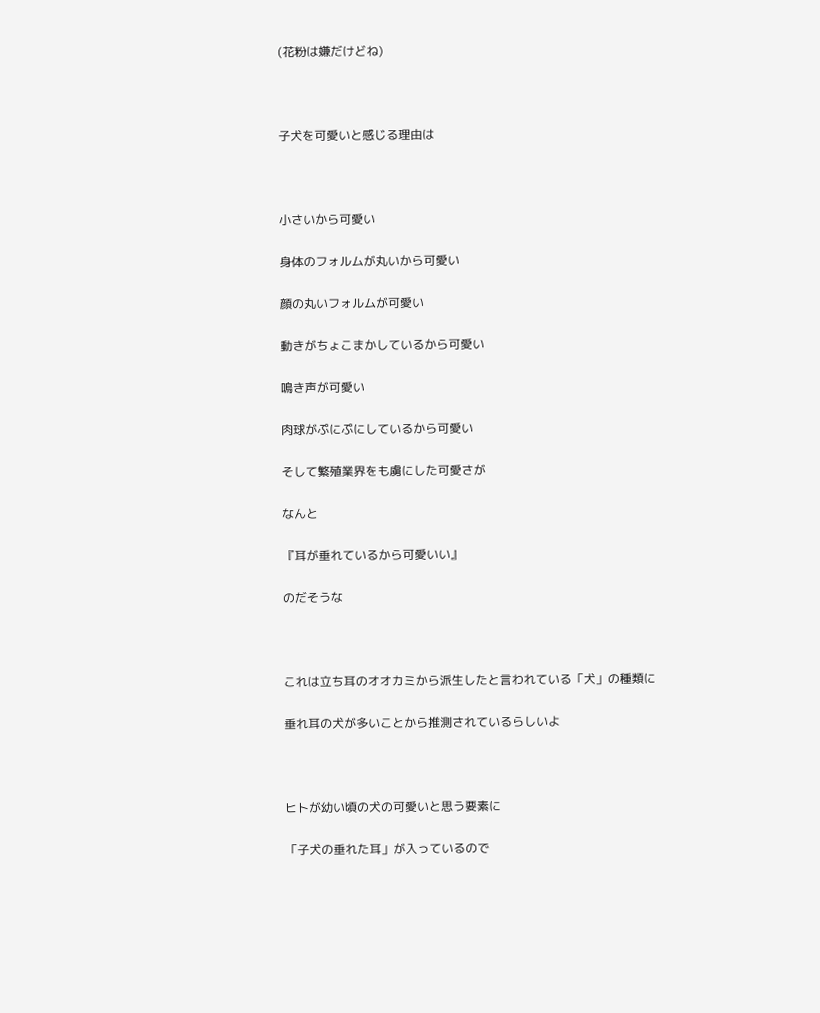(花粉は嫌だけどね)



子犬を可愛いと感じる理由は



小さいから可愛い

身体のフォルムが丸いから可愛い

顔の丸いフォルムが可愛い

動きがちょこまかしているから可愛い

鳴き声が可愛い

肉球がぷにぷにしているから可愛い

そして繁殖業界をも虜にした可愛さが

なんと

『耳が垂れているから可愛いい』

のだそうな



これは立ち耳のオオカミから派生したと言われている「犬」の種類に

垂れ耳の犬が多いことから推測されているらしいよ



ヒトが幼い頃の犬の可愛いと思う要素に

「子犬の垂れた耳」が入っているので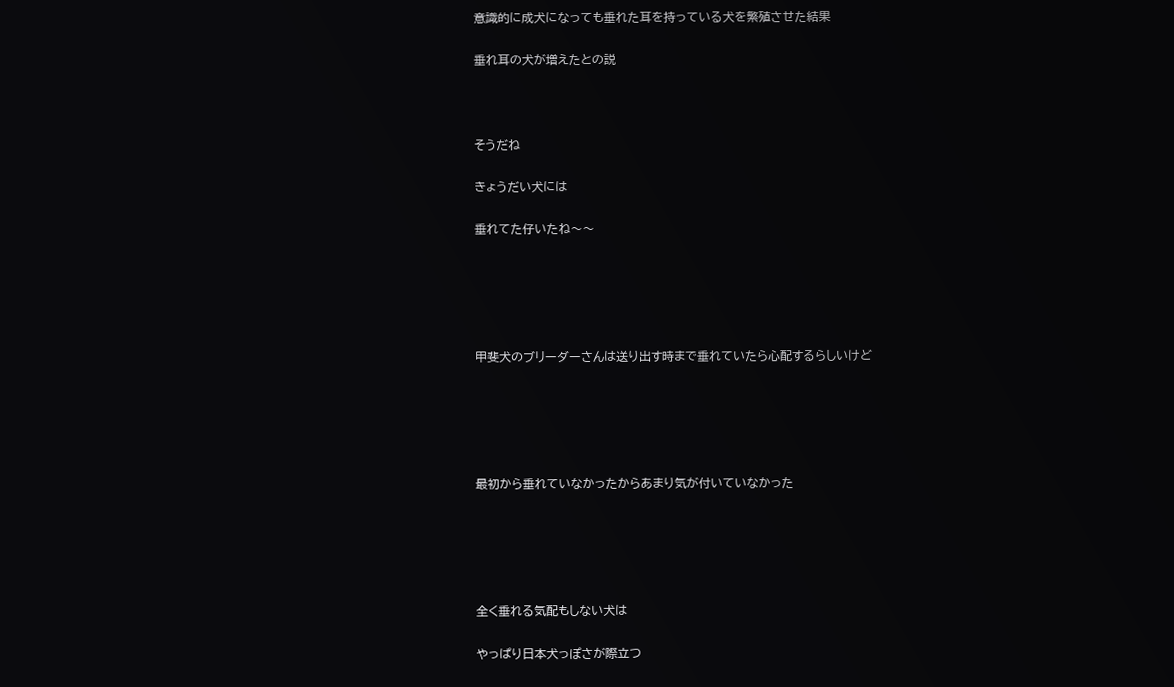意識的に成犬になっても垂れた耳を持っている犬を繁殖させた結果

垂れ耳の犬が増えたとの説



そうだね

きょうだい犬には

垂れてた仔いたね〜〜





甲斐犬のブリーダーさんは送り出す時まで垂れていたら心配するらしいけど





最初から垂れていなかったからあまり気が付いていなかった





全く垂れる気配もしない犬は

やっぱり日本犬っぽさが際立つ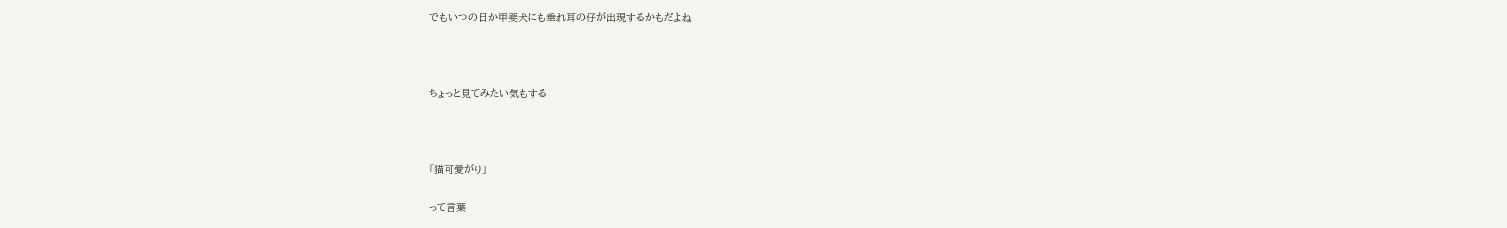でもいつの日か甲斐犬にも垂れ耳の仔が出現するかもだよね



ちょっと見てみたい気もする



「猫可愛がり」

って言葉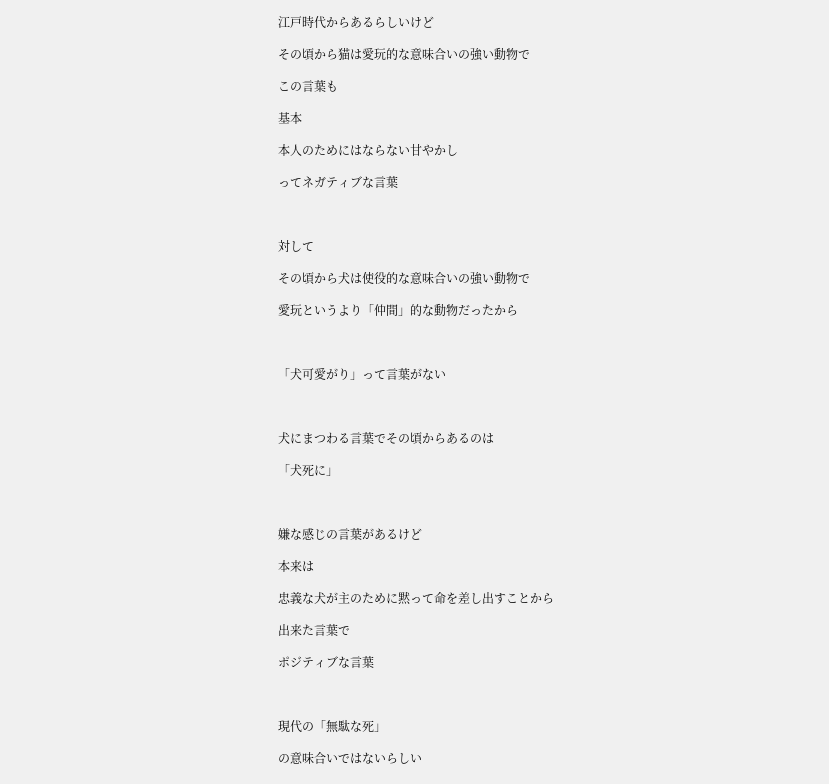江戸時代からあるらしいけど

その頃から猫は愛玩的な意味合いの強い動物で

この言葉も

基本

本人のためにはならない甘やかし

ってネガティブな言葉



対して

その頃から犬は使役的な意味合いの強い動物で

愛玩というより「仲間」的な動物だったから



「犬可愛がり」って言葉がない



犬にまつわる言葉でその頃からあるのは

「犬死に」



嫌な感じの言葉があるけど

本来は

忠義な犬が主のために黙って命を差し出すことから

出来た言葉で

ポジティブな言葉



現代の「無駄な死」

の意味合いではないらしい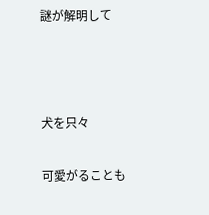謎が解明して



犬を只々

可愛がることも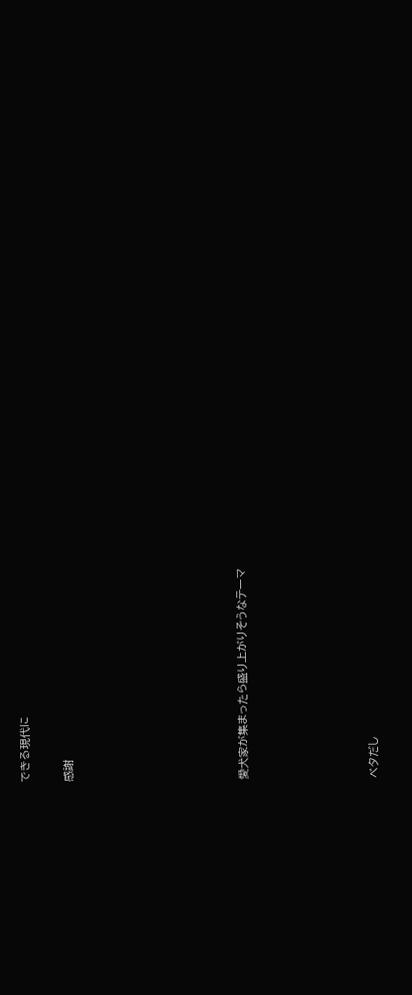できる現代に

感謝







愛犬家が集まったら盛り上がりそうなテーマ





ベタだし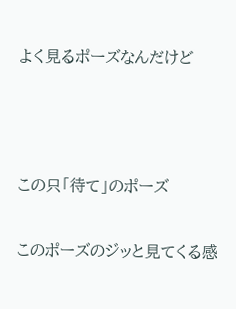よく見るポーズなんだけど



この只「待て」のポーズ

このポーズのジッと見てくる感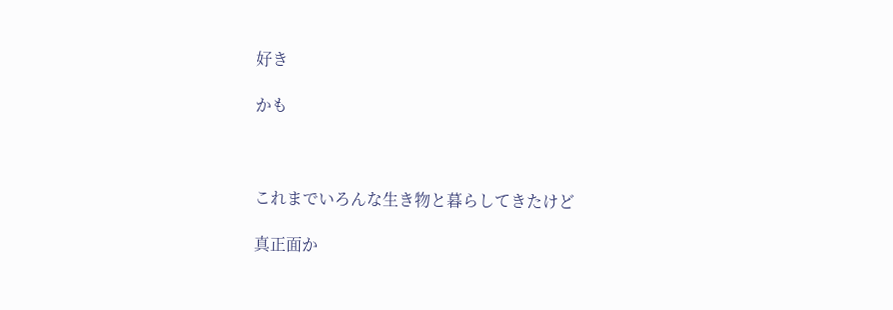好き

かも



これまでいろんな生き物と暮らしてきたけど

真正面か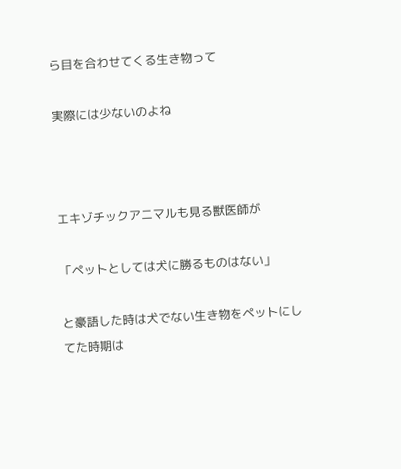ら目を合わせてくる生き物って

実際には少ないのよね



エキゾチックアニマルも見る獣医師が

「ペットとしては犬に勝るものはない」

と豪語した時は犬でない生き物をペットにしてた時期は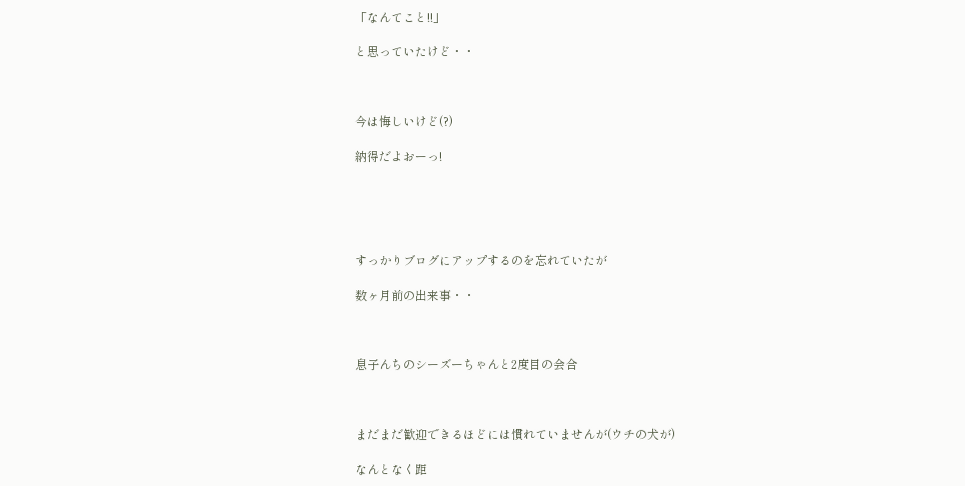「なんてこと!!」

と思っていたけど・・



今は悔しいけど(?)

納得だよおーっ!





すっかりブログにアップするのを忘れていたが

数ヶ月前の出来事・・



息子んちのシーズーちゃんと2度目の会合



まだまだ歓迎できるほどには慣れていませんが(ウチの犬が)

なんとなく距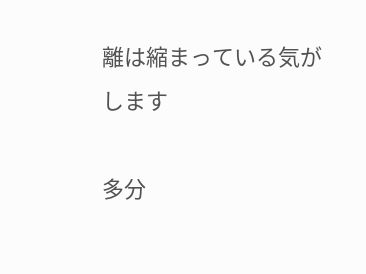離は縮まっている気がします

多分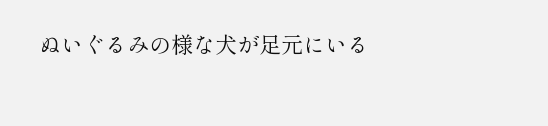ぬいぐるみの様な犬が足元にいる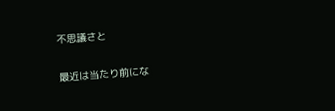不思議さと

最近は当たり前にな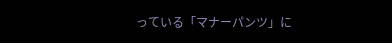っている「マナーパンツ」に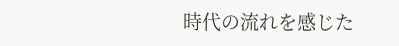時代の流れを感じた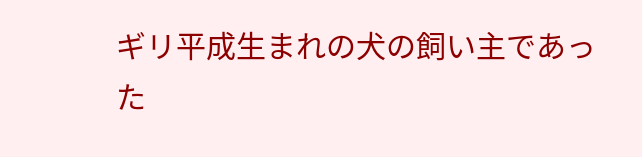ギリ平成生まれの犬の飼い主であった